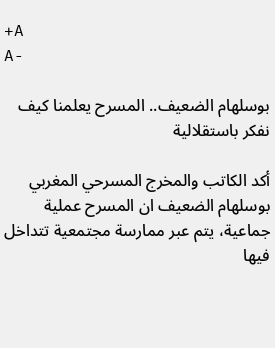+A
A-

بوسلهام الضعيف.. المسرح يعلمنا كيف نفكر باستقلالية

أكد الكاتب والمخرج المسرحي المغربي بوسلهام الضعيف ان المسرح عملية جماعية، يتم عبر ممارسة مجتمعية تتداخل فيها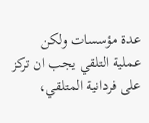عدة مؤسسات ولكن عملية التلقي يجب ان تركز على فردانية المتلقي،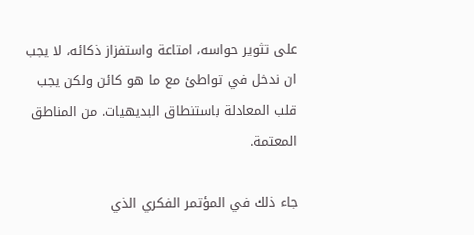على تثوير حواسه، امتاعة واستفزاز ذكائه، لا يجب ان ندخل في تواطئ مع ما هو كائن ولكن يجب قلب المعادلة باستنطاق البديهيات. من المناطق المعتمة.

جاء ذلك في المؤتمر الفكري الذي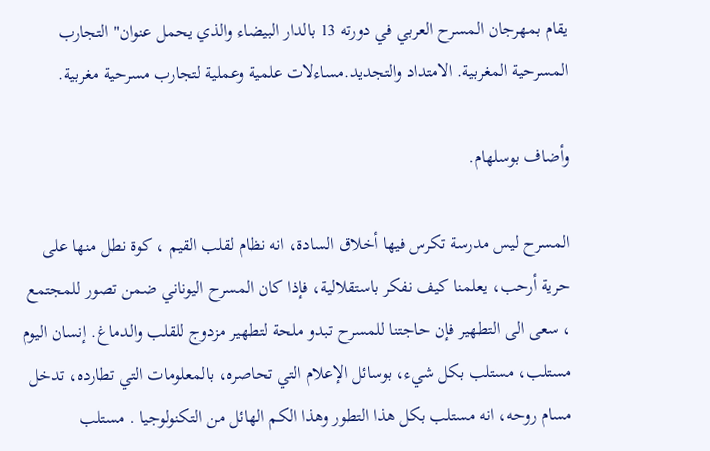يقام بمهرجان المسرح العربي في دورته 13 بالدار البيضاء والذي يحمل عنوان" التجارب المسرحية المغربية. الامتداد والتجديد.مساءلات علمية وعملية لتجارب مسرحية مغربية.

وأضاف بوسلهام.

المسرح ليس مدرسة تكرس فيها أخلاق السادة، انه نظام لقلب القيم ، كوة نطل منها على حرية أرحب، يعلمنا كيف نفكر باستقلالية، فإذا كان المسرح اليوناني ضمن تصور للمجتمع ، سعى الى التطهير فإن حاجتنا للمسرح تبدو ملحة لتطهير مزدوج للقلب والدماغ. إنسان اليوم مستلب، مستلب بكل شيء، بوسائل الإعلام التي تحاصره، بالمعلومات التي تطارده، تدخل مسام روحه، انه مستلب بكل هذا التطور وهذا الكم الهائل من التكنولوجيا . مستلب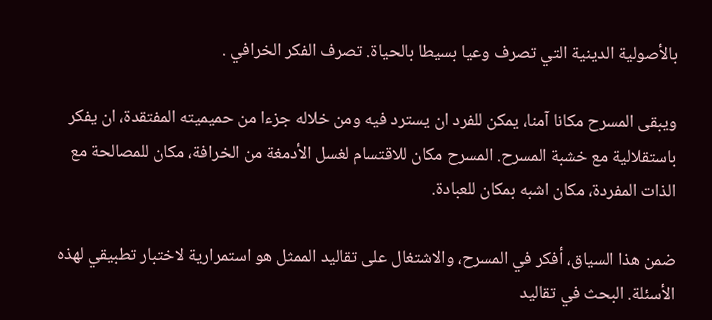بالأصولية الدينية التي تصرف وعيا بسيطا بالحياة. تصرف الفكر الخرافي .

ويبقى المسرح مكانا آمنا، يمكن للفرد ان يسترد فيه ومن خلاله جزءا من حميميته المفتقدة، ان يفكر باستقلالية مع خشبة المسرح. المسرح مكان للاقتسام لغسل الأدمغة من الخرافة، مكان للمصالحة مع الذات المفردة، مكان اشبه بمكان للعبادة.

ضمن هذا السياق، أفكر في المسرح، والاشتغال على تقاليد الممثل هو استمرارية لاختبار تطبيقي لهذه الأسئلة. البحث في تقاليد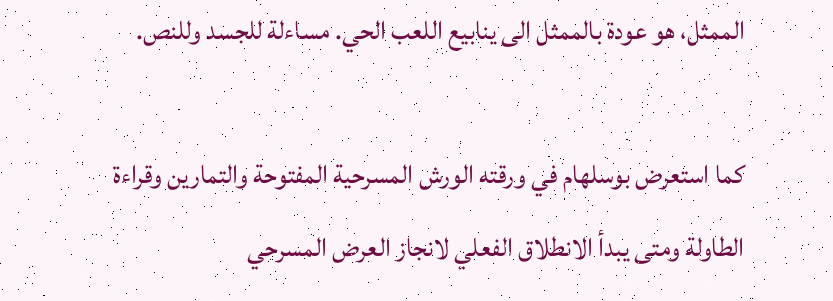الممثل، هو عودة بالممثل الى ينابيع اللعب الحي. مساءلة للجسد وللنص.

كما استعرض بوسلهام في ورقته الورش المسرحية المفتوحة والتمارين وقراءة الطاولة ومتى يبدأ الانطلاق الفعلي لانجاز العرض المسرحي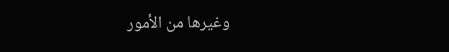وغيرها من الأمور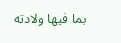بما فيها ولادته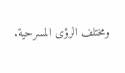ومختلف الرؤى المسرحية.